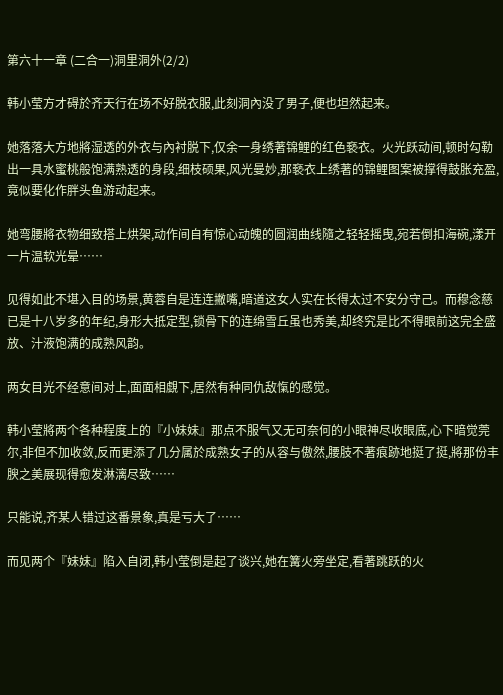第六十一章 (二合一)洞里洞外(2/2)

韩小莹方才碍於齐天行在场不好脱衣服,此刻洞內没了男子,便也坦然起来。

她落落大方地將湿透的外衣与內衬脱下,仅余一身绣著锦鲤的红色褻衣。火光跃动间,顿时勾勒出一具水蜜桃般饱满熟透的身段,细枝硕果,风光曼妙,那褻衣上绣著的锦鲤图案被撑得鼓胀充盈,竟似要化作胖头鱼游动起来。

她弯腰將衣物细致搭上烘架,动作间自有惊心动魄的圆润曲线隨之轻轻摇曳,宛若倒扣海碗,漾开一片温软光晕……

见得如此不堪入目的场景,黄蓉自是连连撇嘴,暗道这女人实在长得太过不安分守己。而穆念慈已是十八岁多的年纪,身形大抵定型,锁骨下的连绵雪丘虽也秀美,却终究是比不得眼前这完全盛放、汁液饱满的成熟风韵。

两女目光不经意间对上,面面相覷下,居然有种同仇敌愾的感觉。

韩小莹將两个各种程度上的『小妹妹』那点不服气又无可奈何的小眼神尽收眼底,心下暗觉莞尔,非但不加收敛,反而更添了几分属於成熟女子的从容与傲然,腰肢不著痕跡地挺了挺,將那份丰腴之美展现得愈发淋漓尽致……

只能说,齐某人错过这番景象,真是亏大了……

而见两个『妹妹』陷入自闭,韩小莹倒是起了谈兴,她在篝火旁坐定,看著跳跃的火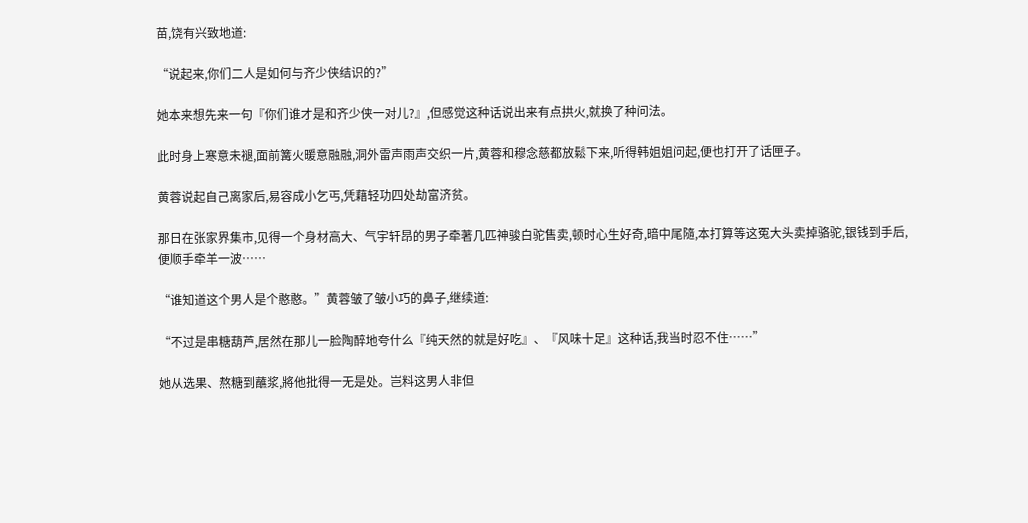苗,饶有兴致地道:

“说起来,你们二人是如何与齐少侠结识的?”

她本来想先来一句『你们谁才是和齐少侠一对儿?』,但感觉这种话说出来有点拱火,就换了种问法。

此时身上寒意未褪,面前篝火暖意融融,洞外雷声雨声交织一片,黄蓉和穆念慈都放鬆下来,听得韩姐姐问起,便也打开了话匣子。

黄蓉说起自己离家后,易容成小乞丐,凭藉轻功四处劫富济贫。

那日在张家界集市,见得一个身材高大、气宇轩昂的男子牵著几匹神骏白驼售卖,顿时心生好奇,暗中尾隨,本打算等这冤大头卖掉骆驼,银钱到手后,便顺手牵羊一波……

“谁知道这个男人是个憨憨。”黄蓉皱了皱小巧的鼻子,继续道:

“不过是串糖葫芦,居然在那儿一脸陶醉地夸什么『纯天然的就是好吃』、『风味十足』这种话,我当时忍不住……”

她从选果、熬糖到蘸浆,將他批得一无是处。岂料这男人非但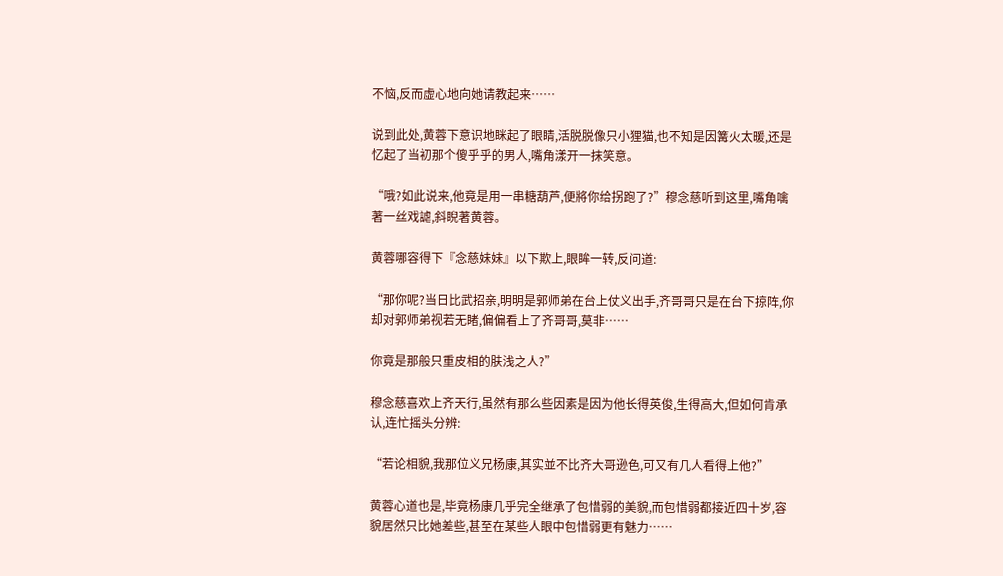不恼,反而虚心地向她请教起来……

说到此处,黄蓉下意识地眯起了眼睛,活脱脱像只小狸猫,也不知是因篝火太暖,还是忆起了当初那个傻乎乎的男人,嘴角漾开一抹笑意。

“哦?如此说来,他竟是用一串糖葫芦,便將你给拐跑了?”穆念慈听到这里,嘴角噙著一丝戏謔,斜睨著黄蓉。

黄蓉哪容得下『念慈妹妹』以下欺上,眼眸一转,反问道:

“那你呢?当日比武招亲,明明是郭师弟在台上仗义出手,齐哥哥只是在台下掠阵,你却对郭师弟视若无睹,偏偏看上了齐哥哥,莫非……

你竟是那般只重皮相的肤浅之人?”

穆念慈喜欢上齐天行,虽然有那么些因素是因为他长得英俊,生得高大,但如何肯承认,连忙摇头分辨:

“若论相貌,我那位义兄杨康,其实並不比齐大哥逊色,可又有几人看得上他?”

黄蓉心道也是,毕竟杨康几乎完全继承了包惜弱的美貌,而包惜弱都接近四十岁,容貌居然只比她差些,甚至在某些人眼中包惜弱更有魅力……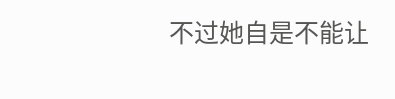不过她自是不能让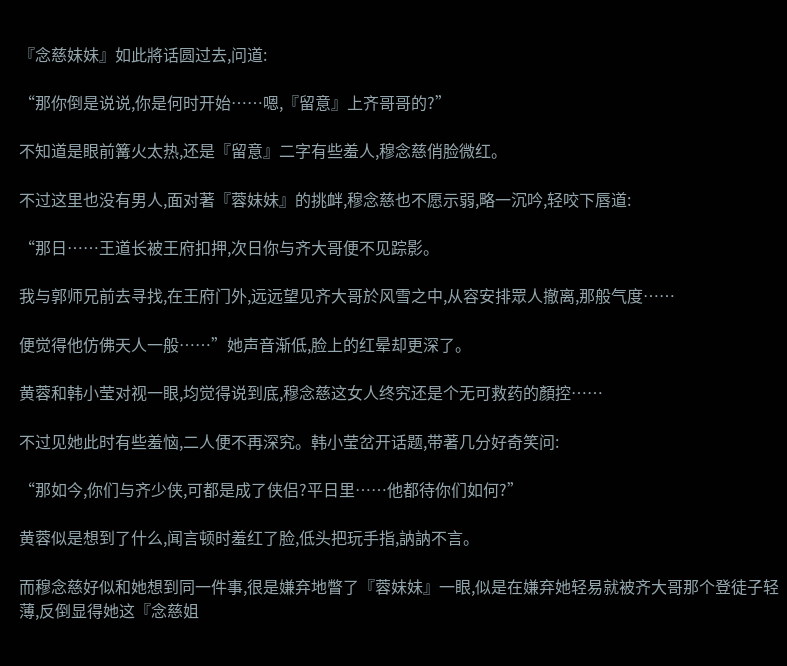『念慈妹妹』如此將话圆过去,问道:

“那你倒是说说,你是何时开始……嗯,『留意』上齐哥哥的?”

不知道是眼前篝火太热,还是『留意』二字有些羞人,穆念慈俏脸微红。

不过这里也没有男人,面对著『蓉妹妹』的挑衅,穆念慈也不愿示弱,略一沉吟,轻咬下唇道:

“那日……王道长被王府扣押,次日你与齐大哥便不见踪影。

我与郭师兄前去寻找,在王府门外,远远望见齐大哥於风雪之中,从容安排眾人撤离,那般气度……

便觉得他仿佛天人一般……”她声音渐低,脸上的红晕却更深了。

黄蓉和韩小莹对视一眼,均觉得说到底,穆念慈这女人终究还是个无可救药的顏控……

不过见她此时有些羞恼,二人便不再深究。韩小莹岔开话题,带著几分好奇笑问:

“那如今,你们与齐少侠,可都是成了侠侣?平日里……他都待你们如何?”

黄蓉似是想到了什么,闻言顿时羞红了脸,低头把玩手指,訥訥不言。

而穆念慈好似和她想到同一件事,很是嫌弃地瞥了『蓉妹妹』一眼,似是在嫌弃她轻易就被齐大哥那个登徒子轻薄,反倒显得她这『念慈姐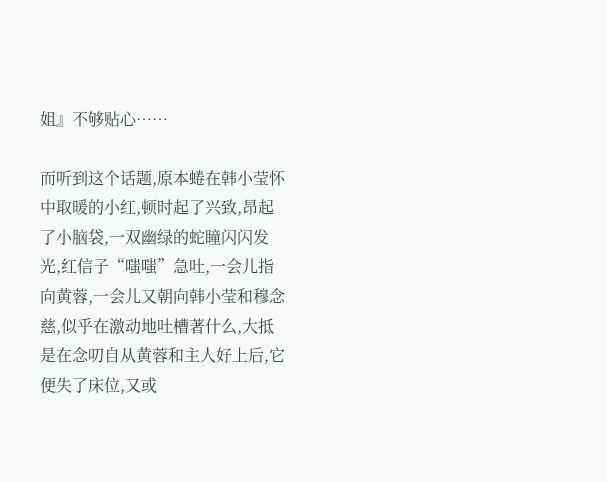姐』不够贴心……

而听到这个话题,原本蜷在韩小莹怀中取暖的小红,顿时起了兴致,昂起了小脑袋,一双幽绿的蛇瞳闪闪发光,红信子“嗤嗤”急吐,一会儿指向黄蓉,一会儿又朝向韩小莹和穆念慈,似乎在激动地吐槽著什么,大抵是在念叨自从黄蓉和主人好上后,它便失了床位,又或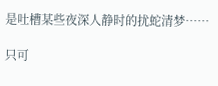是吐槽某些夜深人静时的扰蛇清梦……

只可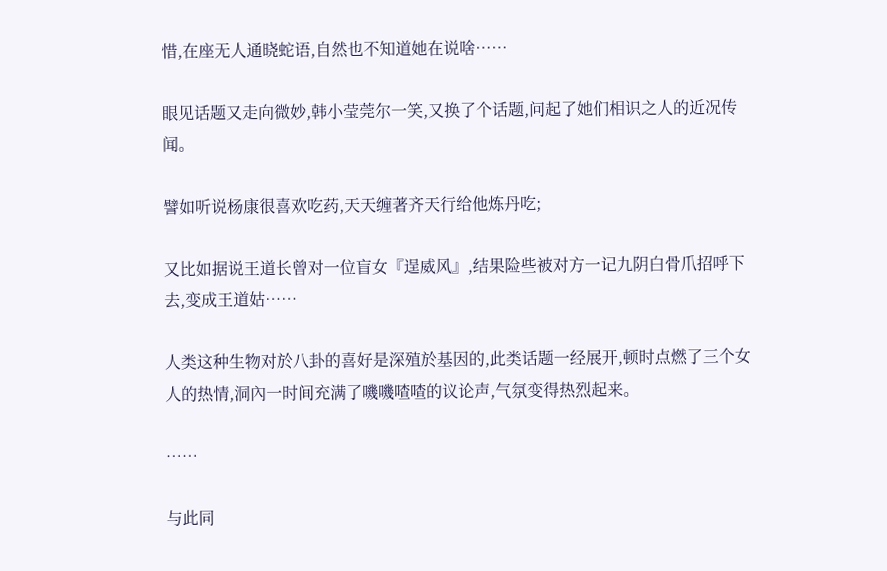惜,在座无人通晓蛇语,自然也不知道她在说啥……

眼见话题又走向微妙,韩小莹莞尔一笑,又换了个话题,问起了她们相识之人的近况传闻。

譬如听说杨康很喜欢吃药,天天缠著齐天行给他炼丹吃;

又比如据说王道长曾对一位盲女『逞威风』,结果险些被对方一记九阴白骨爪招呼下去,变成王道姑……

人类这种生物对於八卦的喜好是深殖於基因的,此类话题一经展开,顿时点燃了三个女人的热情,洞內一时间充满了嘰嘰喳喳的议论声,气氛变得热烈起来。

……

与此同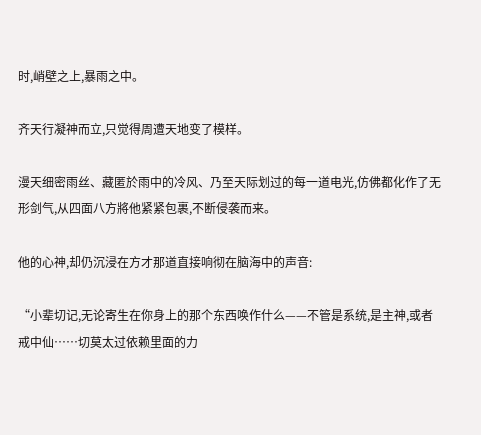时,峭壁之上,暴雨之中。

齐天行凝神而立,只觉得周遭天地变了模样。

漫天细密雨丝、藏匿於雨中的冷风、乃至天际划过的每一道电光,仿佛都化作了无形剑气,从四面八方將他紧紧包裹,不断侵袭而来。

他的心神,却仍沉浸在方才那道直接响彻在脑海中的声音:

“小辈切记,无论寄生在你身上的那个东西唤作什么——不管是系统,是主神,或者戒中仙……切莫太过依赖里面的力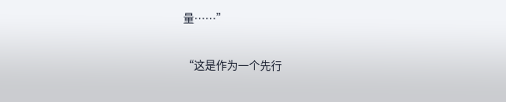量……”

“这是作为一个先行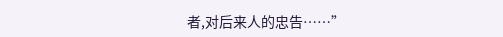者,对后来人的忠告……”